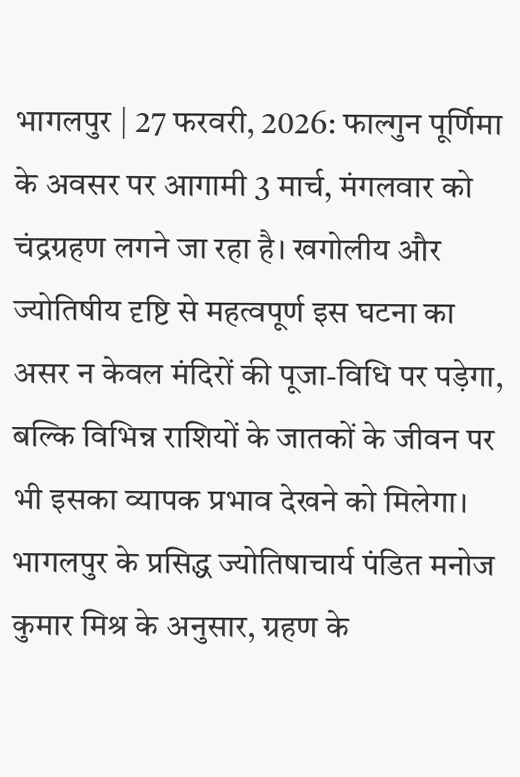भागलपुर | 27 फरवरी, 2026: फाल्गुन पूर्णिमा के अवसर पर आगामी 3 मार्च, मंगलवार को चंद्रग्रहण लगने जा रहा है। खगोलीय और ज्योतिषीय दृष्टि से महत्वपूर्ण इस घटना का असर न केवल मंदिरों की पूजा-विधि पर पड़ेगा, बल्कि विभिन्न राशियों के जातकों के जीवन पर भी इसका व्यापक प्रभाव देखने को मिलेगा। भागलपुर के प्रसिद्ध ज्योतिषाचार्य पंडित मनोज कुमार मिश्र के अनुसार, ग्रहण के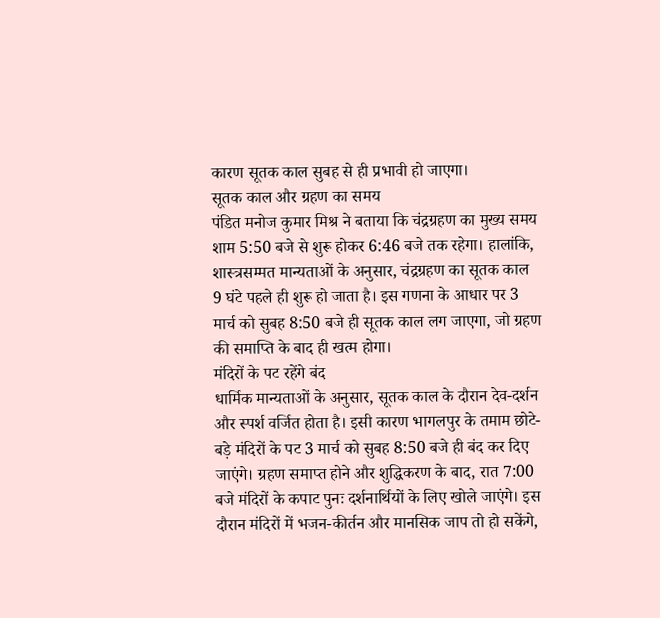कारण सूतक काल सुबह से ही प्रभावी हो जाएगा।
सूतक काल और ग्रहण का समय
पंडित मनोज कुमार मिश्र ने बताया कि चंद्रग्रहण का मुख्य समय शाम 5:50 बजे से शुरू होकर 6:46 बजे तक रहेगा। हालांकि, शास्त्रसम्मत मान्यताओं के अनुसार, चंद्रग्रहण का सूतक काल 9 घंटे पहले ही शुरू हो जाता है। इस गणना के आधार पर 3 मार्च को सुबह 8:50 बजे ही सूतक काल लग जाएगा, जो ग्रहण की समाप्ति के बाद ही खत्म होगा।
मंदिरों के पट रहेंगे बंद
धार्मिक मान्यताओं के अनुसार, सूतक काल के दौरान देव-दर्शन और स्पर्श वर्जित होता है। इसी कारण भागलपुर के तमाम छोटे-बड़े मंदिरों के पट 3 मार्च को सुबह 8:50 बजे ही बंद कर दिए जाएंगे। ग्रहण समाप्त होने और शुद्धिकरण के बाद, रात 7:00 बजे मंदिरों के कपाट पुनः दर्शनार्थियों के लिए खोले जाएंगे। इस दौरान मंदिरों में भजन-कीर्तन और मानसिक जाप तो हो सकेंगे,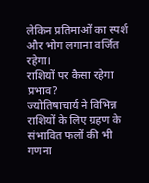लेकिन प्रतिमाओं का स्पर्श और भोग लगाना वर्जित रहेगा।
राशियों पर कैसा रहेगा प्रभाव?
ज्योतिषाचार्य ने विभिन्न राशियों के लिए ग्रहण के संभावित फलों की भी गणना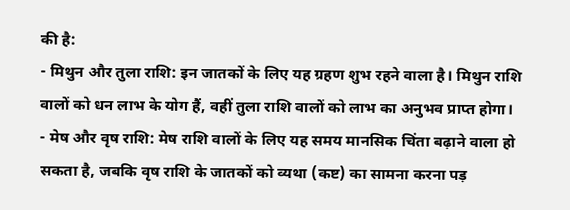की है:
- मिथुन और तुला राशि: इन जातकों के लिए यह ग्रहण शुभ रहने वाला है। मिथुन राशि वालों को धन लाभ के योग हैं, वहीं तुला राशि वालों को लाभ का अनुभव प्राप्त होगा।
- मेष और वृष राशि: मेष राशि वालों के लिए यह समय मानसिक चिंता बढ़ाने वाला हो सकता है, जबकि वृष राशि के जातकों को व्यथा (कष्ट) का सामना करना पड़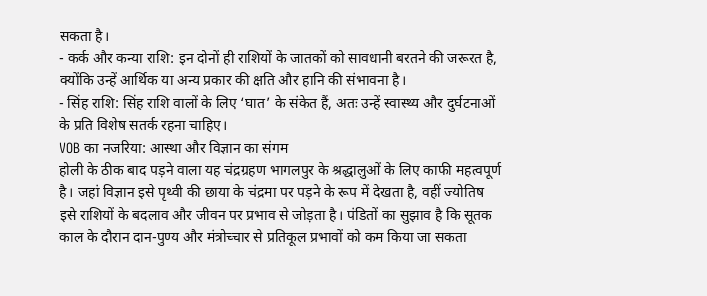सकता है।
- कर्क और कन्या राशि: इन दोनों ही राशियों के जातकों को सावधानी बरतने की जरूरत है, क्योंकि उन्हें आर्थिक या अन्य प्रकार की क्षति और हानि की संभावना है।
- सिंह राशि: सिंह राशि वालों के लिए ‘घात’ के संकेत हैं, अतः उन्हें स्वास्थ्य और दुर्घटनाओं के प्रति विशेष सतर्क रहना चाहिए।
VOB का नजरिया: आस्था और विज्ञान का संगम
होली के ठीक बाद पड़ने वाला यह चंद्रग्रहण भागलपुर के श्रद्धालुओं के लिए काफी महत्वपूर्ण है। जहां विज्ञान इसे पृथ्वी की छाया के चंद्रमा पर पड़ने के रूप में देखता है, वहीं ज्योतिष इसे राशियों के बदलाव और जीवन पर प्रभाव से जोड़ता है। पंडितों का सुझाव है कि सूतक काल के दौरान दान-पुण्य और मंत्रोच्चार से प्रतिकूल प्रभावों को कम किया जा सकता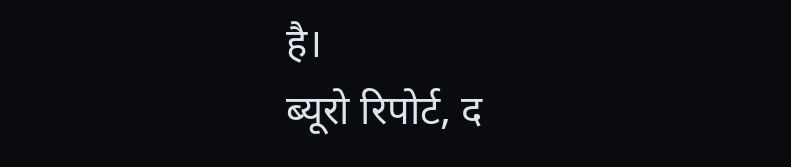है।
ब्यूरो रिपोर्ट, द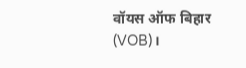वॉयस ऑफ बिहार (VOB)।